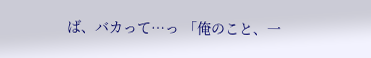ば、バカって…っ 「俺のこと、一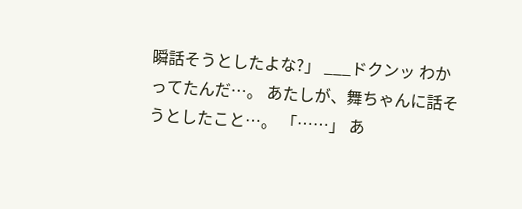瞬話そうとしたよな?」 ___ドクンッ わかってたんだ…。 あたしが、舞ちゃんに話そうとしたこと…。 「……」 あ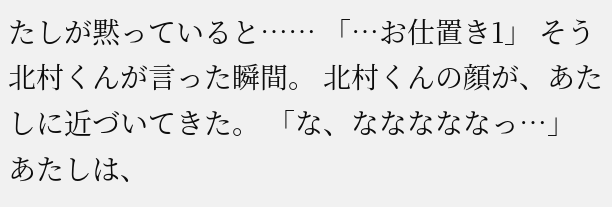たしが黙っていると…… 「…お仕置き1」 そう北村くんが言った瞬間。 北村くんの顔が、あたしに近づいてきた。 「な、なななななっ…」 あたしは、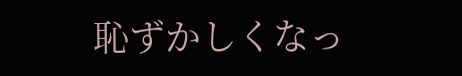恥ずかしくなっ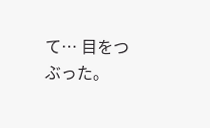て… 目をつぶった。